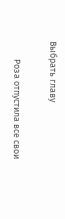Выбрать главу

         Роза отпустила все свои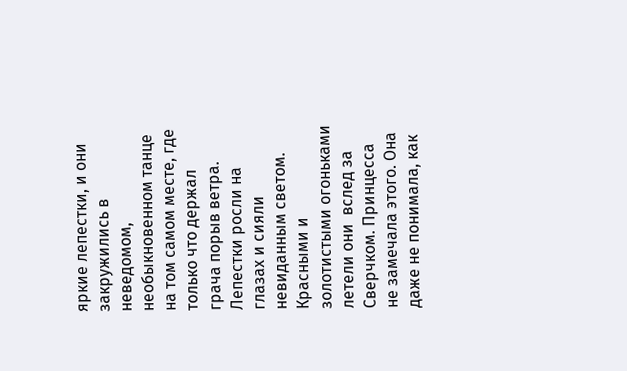яркие лепестки, и они закружились в неведомом, необыкновенном танце на том самом месте, где только что держал грача порыв ветра. Лепестки росли на глазах и сияли невиданным светом. Красными и золотистыми огоньками летели они  вслед за Сверчком. Принцесса не замечала этого. Она даже не понимала, как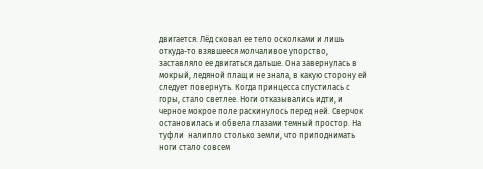двигается. Лёд сковал ее тело осколками и лишь откуда-то взявшееся молчаливое упорство, заставляло ее двигаться дальше. Она завернулась в мокрый, ледяной плащ и не знала, в какую сторону ей следует повернуть. Когда принцесса спустилась с горы, стало светлее. Ноги отказывались идти, и черное мокрое поле раскинулось перед ней. Сверчок остановилась и обвела глазами темный простор. На  туфли  налипло столько земли, что приподнимать ноги стало совсем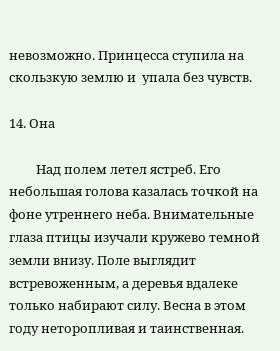невозможно. Принцесса ступила на скользкую землю и  упала без чувств.

14. Она

         Над полем летел ястреб. Его небольшая голова казалась точкой на фоне утреннего неба. Внимательные глаза птицы изучали кружево темной земли внизу. Поле выглядит встревоженным, а деревья вдалеке только набирают силу. Весна в этом году неторопливая и таинственная.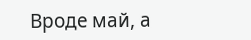Вроде май, а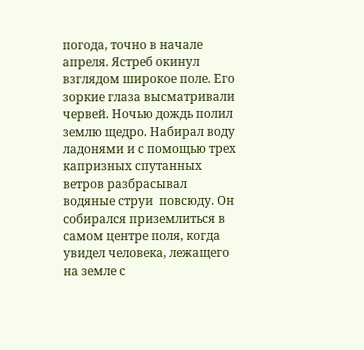погода, точно в начале апреля. Ястреб окинул взглядом широкое поле. Его зоркие глаза высматривали червей. Ночью дождь полил землю щедро. Набирал воду ладонями и с помощью трех капризных спутанных ветров разбрасывал водяные струи  повсюду. Он собирался приземлиться в самом центре поля, когда увидел человека, лежащего на земле с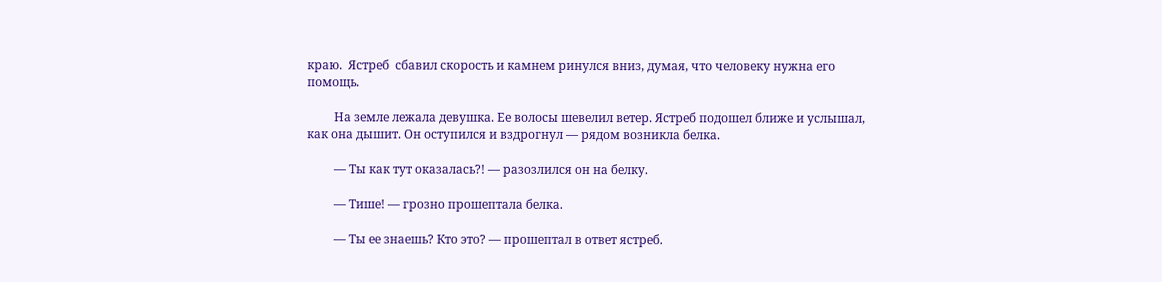краю.  Ястреб  сбавил скорость и камнем ринулся вниз, думая, что человеку нужна его помощь.

         На земле лежала девушка. Ее волосы шевелил ветер. Ястреб подошел ближе и услышал, как она дышит. Он оступился и вздрогнул — рядом возникла белка.

         — Ты как тут оказалась?! — разозлился он на белку.

         — Тише! — грозно прошептала белка.

         — Ты ее знаешь? Кто это? — прошептал в ответ ястреб.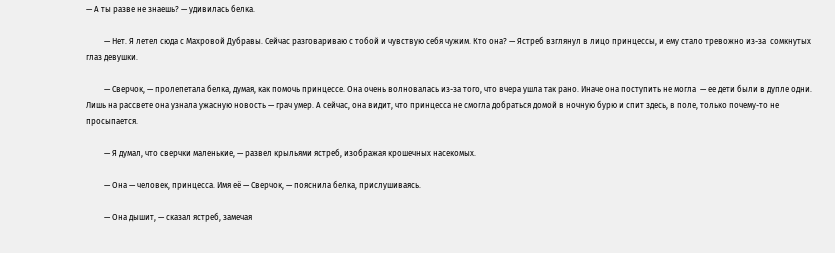— А ты разве не знаешь? — удивилась белка.

         — Нет. Я летел сюда с Махровой Дубравы. Сейчас разговариваю с тобой и чувствую себя чужим. Кто она? — Ястреб взглянул в лицо принцессы, и ему стало тревожно из-за  сомкнутых глаз девушки.

         — Сверчок, — пролепетала белка, думая, как помочь принцессе. Она очень волновалась из-за того, что вчера ушла так рано. Иначе она поступить не могла  — ее дети были в дупле одни. Лишь на рассвете она узнала ужасную новость — грач умер. А сейчас, она видит, что принцесса не смогла добраться домой в ночную бурю и спит здесь, в поле, только почему-то не просыпается.

         — Я думал, что сверчки маленькие, — развел крыльями ястреб, изображая крошечных насекомых.

         — Она — человек, принцесса. Имя её — Сверчок, — пояснила белка, прислушиваясь.

         — Она дышит, — сказал ястреб, замечая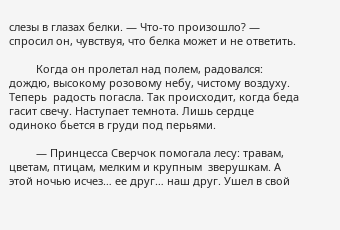слезы в глазах белки. — Что-то произошло? — спросил он, чувствуя, что белка может и не ответить.

         Когда он пролетал над полем, радовался: дождю, высокому розовому небу, чистому воздуху. Теперь  радость погасла. Так происходит, когда беда гасит свечу. Наступает темнота. Лишь сердце одиноко бьется в груди под перьями.

         — Принцесса Сверчок помогала лесу: травам, цветам, птицам, мелким и крупным  зверушкам. А этой ночью исчез… ее друг… наш друг. Ушел в свой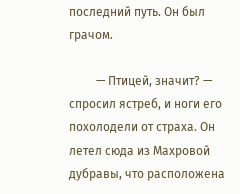последний путь. Он был грачом.

         — Птицей, значит? — спросил ястреб, и ноги его похолодели от страха. Он летел сюда из Махровой дубравы, что расположена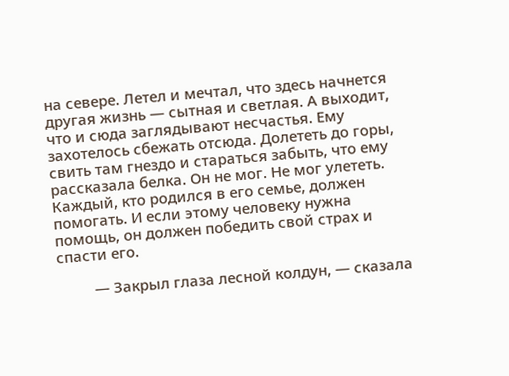на севере. Летел и мечтал, что здесь начнется другая жизнь — сытная и светлая. А выходит, что и сюда заглядывают несчастья. Ему захотелось сбежать отсюда. Долететь до горы, свить там гнездо и стараться забыть, что ему рассказала белка. Он не мог. Не мог улететь. Каждый, кто родился в его семье, должен помогать. И если этому человеку нужна помощь, он должен победить свой страх и спасти его.

         — Закрыл глаза лесной колдун, — сказала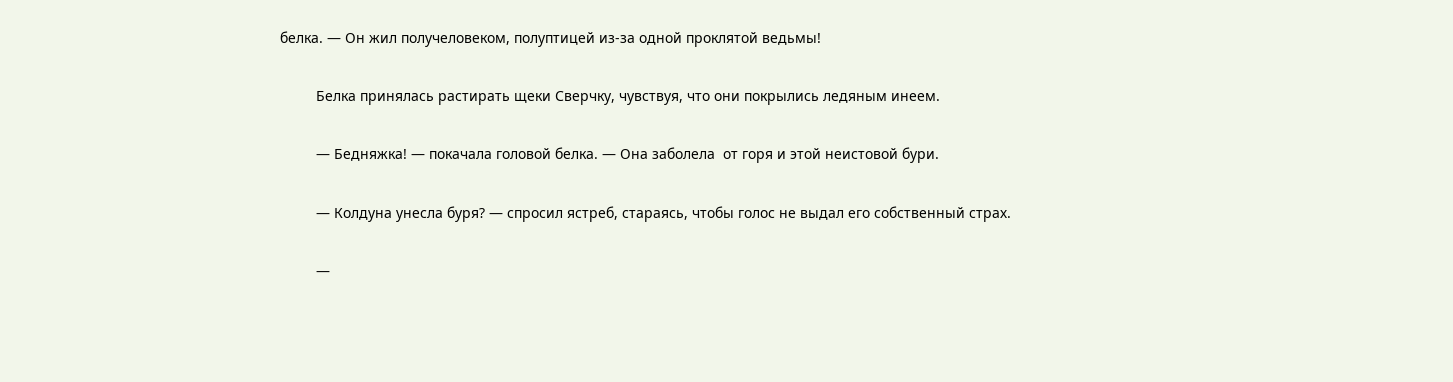белка. — Он жил получеловеком, полуптицей из-за одной проклятой ведьмы!

         Белка принялась растирать щеки Сверчку, чувствуя, что они покрылись ледяным инеем.

         — Бедняжка! — покачала головой белка. — Она заболела  от горя и этой неистовой бури.

         — Колдуна унесла буря? — спросил ястреб, стараясь, чтобы голос не выдал его собственный страх.

         —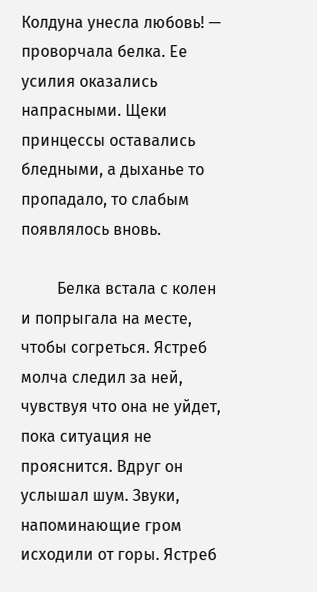Колдуна унесла любовь! — проворчала белка. Ее усилия оказались напрасными. Щеки принцессы оставались бледными, а дыханье то пропадало, то слабым  появлялось вновь.

         Белка встала с колен и попрыгала на месте, чтобы согреться. Ястреб молча следил за ней, чувствуя что она не уйдет, пока ситуация не прояснится. Вдруг он услышал шум. Звуки, напоминающие гром исходили от горы. Ястреб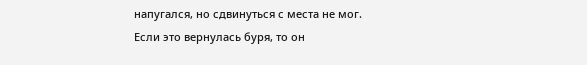напугался, но сдвинуться с места не мог. Если это вернулась буря, то он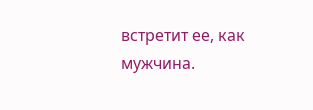встретит ее, как мужчина.